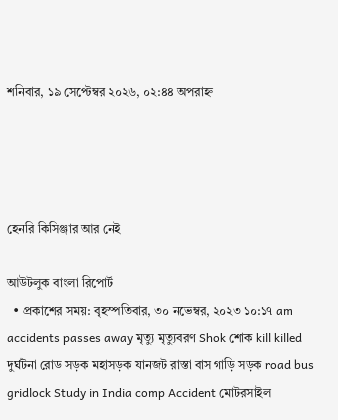শনিবার, ১৯ সেপ্টেম্বর ২০২৬, ০২:৪৪ অপরাহ্ন




হেনরি কিসিঞ্জার আর নেই

আউটলুক বাংলা রিপোর্ট
  • প্রকাশের সময়: বৃহস্পতিবার, ৩০ নভেম্বর, ২০২৩ ১০:১৭ am
accidents passes away মৃত্যু মৃত্যুবরণ Shok শোক kill killed দুর্ঘটনা রোড সড়ক মহাসড়ক যানজট রাস্তা বাস গাড়ি সড়ক road bus gridlock Study in India comp Accident মোটরসাইল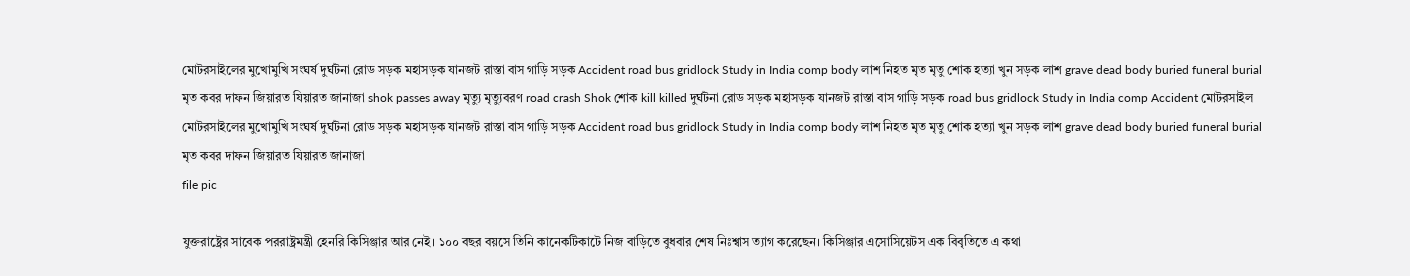মোটরসাইলের মুখোমুখি সংঘর্ষ দুর্ঘটনা রোড সড়ক মহাসড়ক যানজট রাস্তা বাস গাড়ি সড়ক Accident road bus gridlock Study in India comp body লাশ নিহত মৃত মৃতু শোক হত্যা খুন সড়ক লাশ grave dead body buried funeral burial মৃত কবর দাফন জিয়ারত যিয়ারত জানাজা shok passes away মৃত্যু মৃত্যুবরণ road crash Shok শোক kill killed দুর্ঘটনা রোড সড়ক মহাসড়ক যানজট রাস্তা বাস গাড়ি সড়ক road bus gridlock Study in India comp Accident মোটরসাইল মোটরসাইলের মুখোমুখি সংঘর্ষ দুর্ঘটনা রোড সড়ক মহাসড়ক যানজট রাস্তা বাস গাড়ি সড়ক Accident road bus gridlock Study in India comp body লাশ নিহত মৃত মৃতু শোক হত্যা খুন সড়ক লাশ grave dead body buried funeral burial মৃত কবর দাফন জিয়ারত যিয়ারত জানাজা
file pic

যুক্তরাষ্ট্রের সাবেক পররাষ্ট্রমন্ত্রী হেনরি কিসিঞ্জার আর নেই। ১০০ বছর বয়সে তিনি কানেকটিকাটে নিজ বাড়িতে বুধবার শেষ নিঃশ্বাস ত্যাগ করেছেন। কিসিঞ্জার এসোসিয়েটস এক বিবৃতিতে এ কথা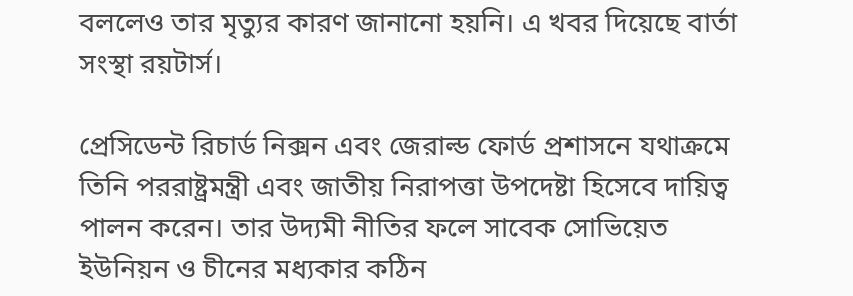বললেও তার মৃত্যুর কারণ জানানো হয়নি। এ খবর দিয়েছে বার্তা সংস্থা রয়টার্স।

প্রেসিডেন্ট রিচার্ড নিক্সন এবং জেরাল্ড ফোর্ড প্রশাসনে যথাক্রমে তিনি পররাষ্ট্রমন্ত্রী এবং জাতীয় নিরাপত্তা উপদেষ্টা হিসেবে দায়িত্ব পালন করেন। তার উদ্যমী নীতির ফলে সাবেক সোভিয়েত ইউনিয়ন ও চীনের মধ্যকার কঠিন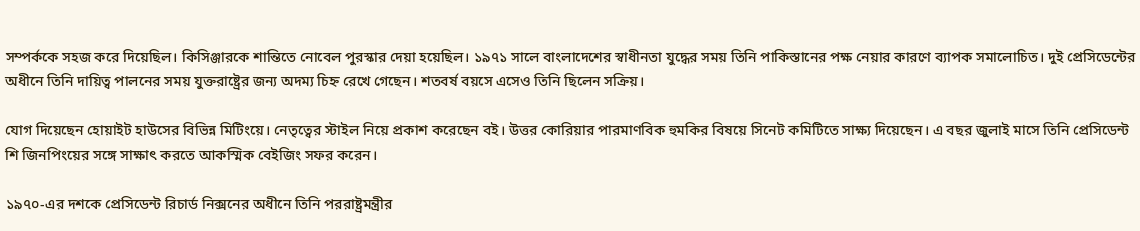সম্পর্ককে সহজ করে দিয়েছিল। কিসিঞ্জারকে শান্তিতে নোবেল পুরস্কার দেয়া হয়েছিল। ১৯৭১ সালে বাংলাদেশের স্বাধীনতা যুদ্ধের সময় তিনি পাকিস্তানের পক্ষ নেয়ার কারণে ব্যাপক সমালোচিত। দুই প্রেসিডেন্টের অধীনে তিনি দায়িত্ব পালনের সময় যুক্তরাষ্ট্রের জন্য অদম্য চিহ্ন রেখে গেছেন। শতবর্ষ বয়সে এসেও তিনি ছিলেন সক্রিয়।

যোগ দিয়েছেন হোয়াইট হাউসের বিভিন্ন মিটিংয়ে। নেতৃত্বের স্টাইল নিয়ে প্রকাশ করেছেন বই। উত্তর কোরিয়ার পারমাণবিক হুমকির বিষয়ে সিনেট কমিটিতে সাক্ষ্য দিয়েছেন। এ বছর জুলাই মাসে তিনি প্রেসিডেন্ট শি জিনপিংয়ের সঙ্গে সাক্ষাৎ করতে আকস্মিক বেইজিং সফর করেন।

১৯৭০-এর দশকে প্রেসিডেন্ট রিচার্ড নিক্সনের অধীনে তিনি পররাষ্ট্রমন্ত্রীর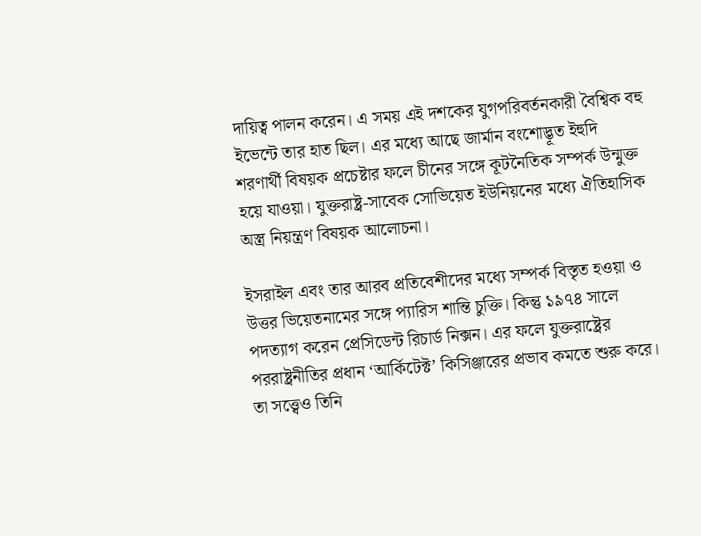দায়িত্ব পালন করেন। এ সময় এই দশকের যুগপরিবর্তনকারী বৈশ্বিক বহু ইভেন্টে তার হাত ছিল। এর মধ্যে আছে জার্মান বংশোদ্ভূত ইহুদি শরণার্থী বিষয়ক প্রচেষ্টার ফলে চীনের সঙ্গে কূটনৈতিক সম্পর্ক উন্মুক্ত হয়ে যাওয়া। যুক্তরাষ্ট্র-সাবেক সোভিয়েত ইউনিয়নের মধ্যে ঐতিহাসিক অস্ত্র নিয়ন্ত্রণ বিষয়ক আলোচনা।

ইসরাইল এবং তার আরব প্রতিবেশীদের মধ্যে সম্পর্ক বিস্তৃত হওয়া ও উত্তর ভিয়েতনামের সঙ্গে প্যারিস শান্তি চুক্তি। কিন্তু ১৯৭৪ সালে পদত্যাগ করেন প্রেসিডেন্ট রিচার্ড নিক্সন। এর ফলে যুক্তরাষ্ট্রের পররাষ্ট্রনীতির প্রধান ‘আর্কিটেক্ট’ কিসিঞ্জারের প্রভাব কমতে শুরু করে। তা সত্ত্বেও তিনি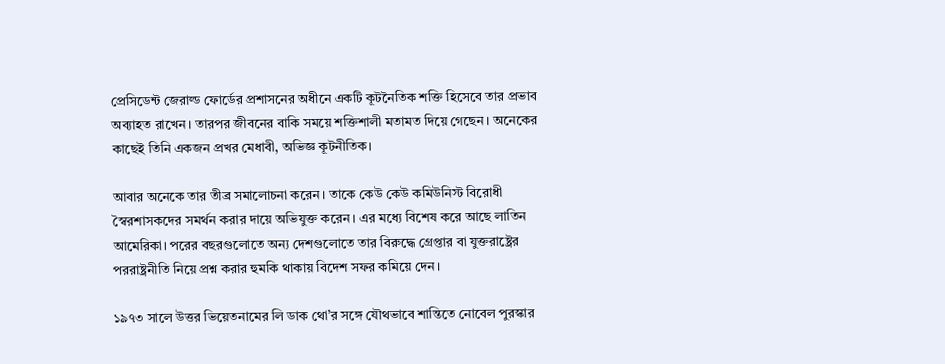প্রেসিডেন্ট জেরাল্ড ফোর্ডের প্রশাসনের অধীনে একটি কূটনৈতিক শক্তি হিসেবে তার প্রভাব অব্যাহত রাখেন। তারপর জীবনের বাকি সময়ে শক্তিশালী মতামত দিয়ে গেছেন। অনেকের কাছেই তিনি একজন প্রখর মেধাবী, অভিজ্ঞ কূটনীতিক।

আবার অনেকে তার তীব্র সমালোচনা করেন। তাকে কেউ কেউ কমিউনিস্ট বিরোধী স্বৈরশাসকদের সমর্থন করার দায়ে অভিযুক্ত করেন। এর মধ্যে বিশেষ করে আছে লাতিন আমেরিকা। পরের বছরগুলোতে অন্য দেশগুলোতে তার বিরুদ্ধে গ্রেপ্তার বা যুক্তরাষ্ট্রের পররাষ্ট্রনীতি নিয়ে প্রশ্ন করার হুমকি থাকায় বিদেশ সফর কমিয়ে দেন।

১৯৭৩ সালে উত্তর ভিয়েতনামের লি ডাক থো’র সঙ্গে যৌথভাবে শান্তিতে নোবেল পুরস্কার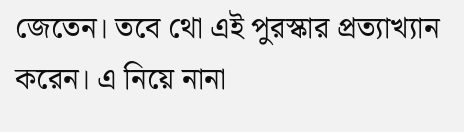জেতেন। তবে থো এই পুরস্কার প্রত্যাখ্যান করেন। এ নিয়ে নানা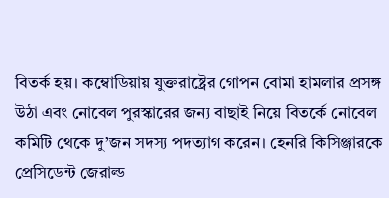বিতর্ক হয়। কম্বোডিয়ায় যুক্তরাষ্ট্রের গোপন বোমা হামলার প্রসঙ্গ উঠা এবং নোবেল পুরস্কারের জন্য বাছাই নিয়ে বিতর্কে নোবেল কমিটি থেকে দু’জন সদস্য পদত্যাগ করেন। হেনরি কিসিঞ্জারকে প্রেসিডেন্ট জেরাল্ড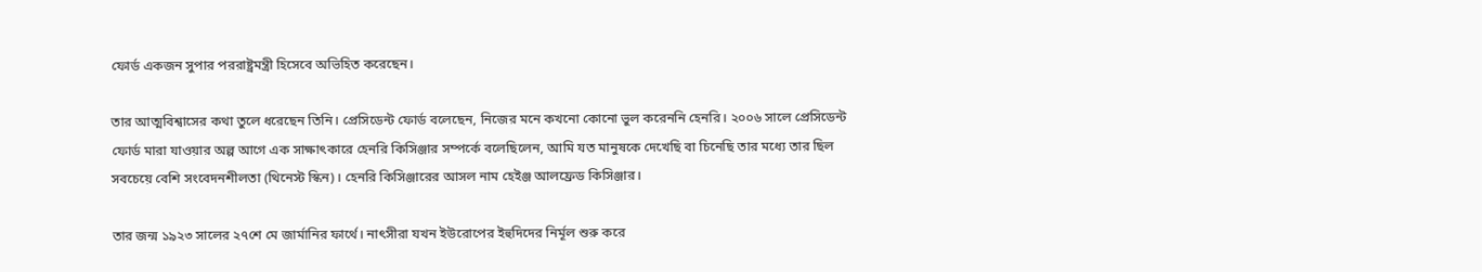ফোর্ড একজন সুপার পররাষ্ট্রমন্ত্রী হিসেবে অভিহিত করেছেন।

তার আত্মবিশ্বাসের কথা তুলে ধরেছেন তিনি। প্রেসিডেন্ট ফোর্ড বলেছেন, নিজের মনে কখনো কোনো ভুল করেননি হেনরি। ২০০৬ সালে প্রেসিডেন্ট ফোর্ড মারা যাওয়ার অল্প আগে এক সাক্ষাৎকারে হেনরি কিসিঞ্জার সম্পর্কে বলেছিলেন, আমি যত মানুষকে দেখেছি বা চিনেছি তার মধ্যে তার ছিল সবচেয়ে বেশি সংবেদনশীলতা (থিনেস্ট স্কিন)। হেনরি কিসিঞ্জারের আসল নাম হেইঞ্জ আলফ্রেড কিসিঞ্জার।

তার জন্ম ১৯২৩ সালের ২৭শে মে জার্মানির ফার্থে। নাৎসীরা যখন ইউরোপের ইহুদিদের নির্মূল শুরু করে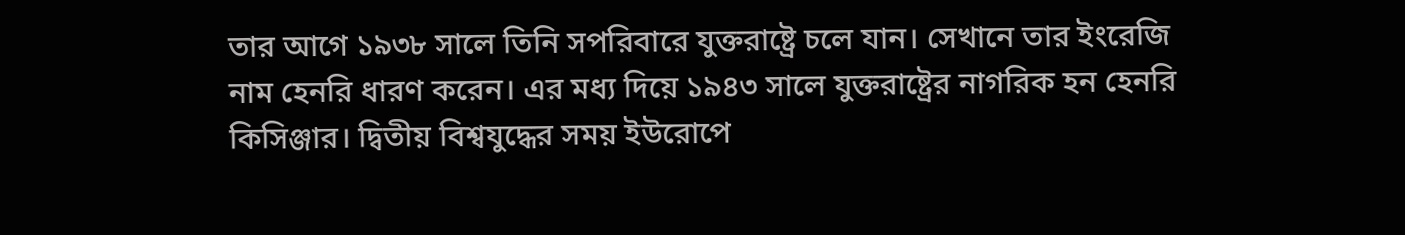তার আগে ১৯৩৮ সালে তিনি সপরিবারে যুক্তরাষ্ট্রে চলে যান। সেখানে তার ইংরেজি নাম হেনরি ধারণ করেন। এর মধ্য দিয়ে ১৯৪৩ সালে যুক্তরাষ্ট্রের নাগরিক হন হেনরি কিসিঞ্জার। দ্বিতীয় বিশ্বযুদ্ধের সময় ইউরোপে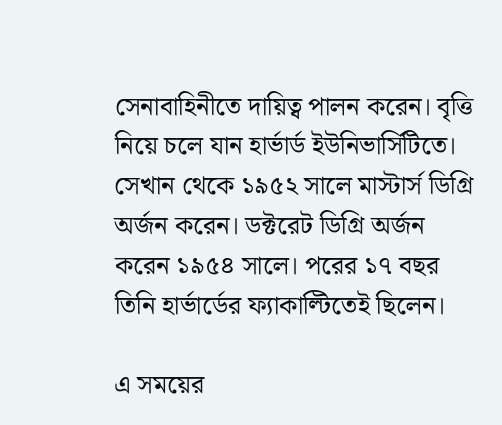সেনাবাহিনীতে দায়িত্ব পালন করেন। বৃত্তি নিয়ে চলে যান হার্ভার্ড ইউনিভার্সিটিতে। সেখান থেকে ১৯৫২ সালে মাস্টার্স ডিগ্রি অর্জন করেন। ডক্টরেট ডিগ্রি অর্জন করেন ১৯৫৪ সালে। পরের ১৭ বছর তিনি হার্ভার্ডের ফ্যাকাল্টিতেই ছিলেন।

এ সময়ের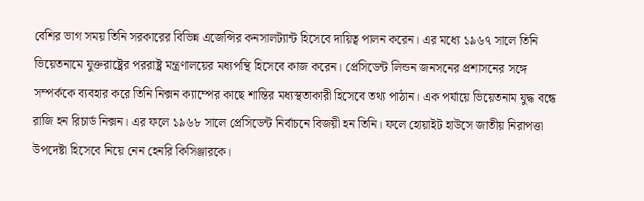বেশির ভাগ সময় তিনি সরকারের বিভিন্ন এজেন্সির কনসালট্যান্ট হিসেবে দায়িত্ব পালন করেন। এর মধ্যে ১৯৬৭ সালে তিনি ভিয়েতনামে যুক্তরাষ্ট্রের পররাষ্ট্র মন্ত্রণালয়ের মধ্যপন্থি হিসেবে কাজ করেন। প্রেসিডেন্ট লিন্ডন জনসনের প্রশাসনের সঙ্গে সম্পর্ককে ব্যবহার করে তিনি নিক্সন ক্যাম্পের কাছে শান্তির মধ্যস্থতাকারী হিসেবে তথ্য পাঠান। এক পর্যায়ে ভিয়েতনাম যুদ্ধ বন্ধে রাজি হন রিচার্ড নিক্সন। এর ফলে ১৯৬৮ সালে প্রেসিডেন্ট নির্বাচনে বিজয়ী হন তিনি। ফলে হোয়াইট হাউসে জাতীয় নিরাপত্তা উপদেষ্টা হিসেবে নিয়ে নেন হেনরি কিসিঞ্জারকে।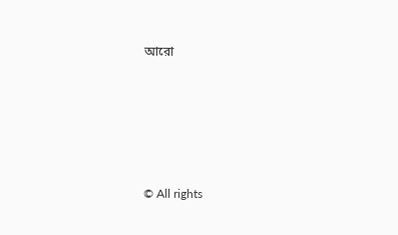আরো






© All rights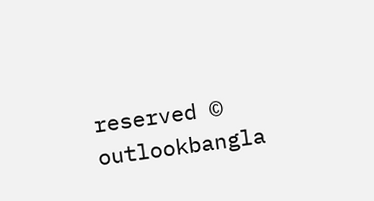reserved © outlookbangla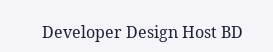Developer Design Host BD